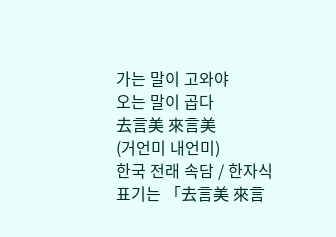가는 말이 고와야
오는 말이 곱다
去言美 來言美
(거언미 내언미)
한국 전래 속담 / 한자식 표기는 「去言美 來言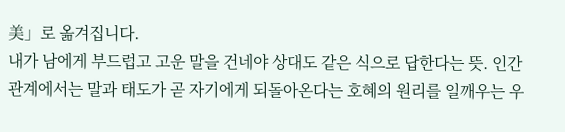美」로 옮겨집니다.
내가 남에게 부드럽고 고운 말을 건네야 상대도 같은 식으로 답한다는 뜻. 인간관계에서는 말과 태도가 곧 자기에게 되돌아온다는 호혜의 원리를 일깨우는 우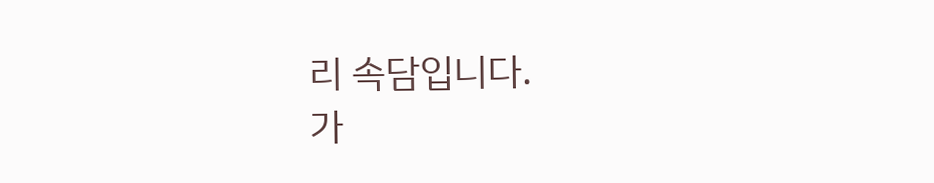리 속담입니다.
가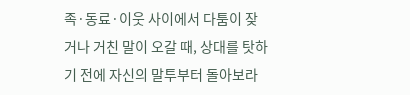족·동료·이웃 사이에서 다툼이 잦거나 거친 말이 오갈 때, 상대를 탓하기 전에 자신의 말투부터 돌아보라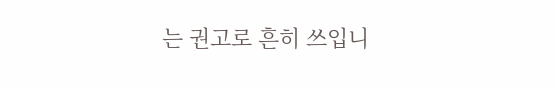는 권고로 흔히 쓰입니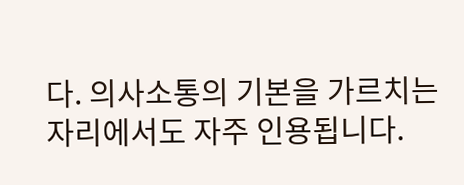다. 의사소통의 기본을 가르치는 자리에서도 자주 인용됩니다.